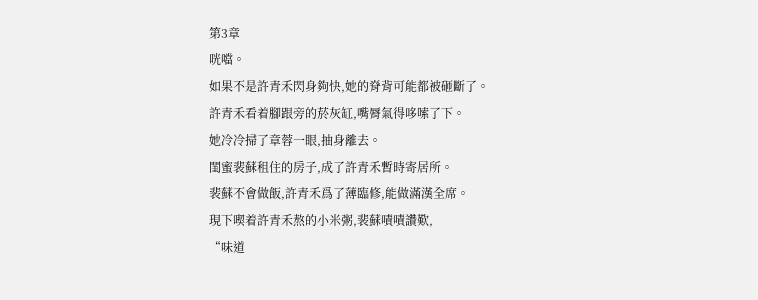第3章
咣噹。
如果不是許青禾閃身夠快,她的脊背可能都被砸斷了。
許青禾看着腳跟旁的菸灰缸,嘴脣氣得哆嗦了下。
她冷冷掃了章蓉一眼,抽身離去。
閨蜜裴蘇租住的房子,成了許青禾暫時寄居所。
裴蘇不會做飯,許青禾爲了薄臨修,能做滿漢全席。
現下喫着許青禾熬的小米粥,裴蘇嘖嘖讚歎,
“味道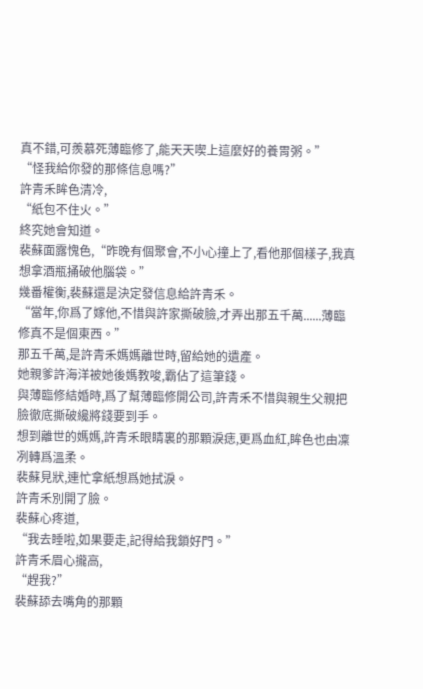真不錯,可羨慕死薄臨修了,能天天喫上這麼好的養胃粥。”
“怪我給你發的那條信息嗎?”
許青禾眸色清冷,
“紙包不住火。”
終究她會知道。
裴蘇面露愧色,“昨晚有個聚會,不小心撞上了,看他那個樣子,我真想拿酒瓶捅破他腦袋。”
幾番權衡,裴蘇還是決定發信息給許青禾。
“當年,你爲了嫁他,不惜與許家撕破臉,才弄出那五千萬......薄臨修真不是個東西。”
那五千萬,是許青禾媽媽離世時,留給她的遺產。
她親爹許海洋被她後媽教唆,霸佔了這筆錢。
與薄臨修結婚時,爲了幫薄臨修開公司,許青禾不惜與親生父親把臉徹底撕破纔將錢要到手。
想到離世的媽媽,許青禾眼睛裏的那顆淚痣,更爲血紅,眸色也由凜冽轉爲溫柔。
裴蘇見狀,連忙拿紙想爲她拭淚。
許青禾別開了臉。
裴蘇心疼道,
“我去睡啦,如果要走,記得給我鎖好門。”
許青禾眉心攏高,
“趕我?”
裴蘇舔去嘴角的那顆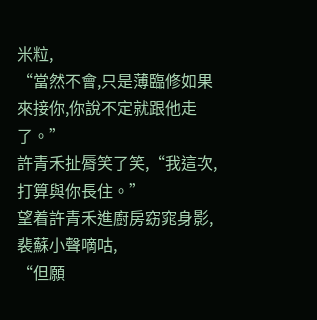米粒,
“當然不會,只是薄臨修如果來接你,你說不定就跟他走了。”
許青禾扯脣笑了笑,“我這次,打算與你長住。”
望着許青禾進廚房窈窕身影,裴蘇小聲嘀咕,
“但願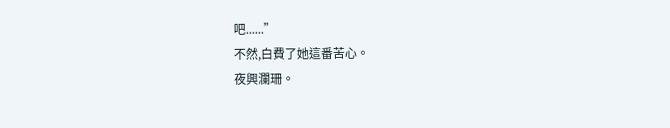吧......”
不然,白費了她這番苦心。
夜興瀾珊。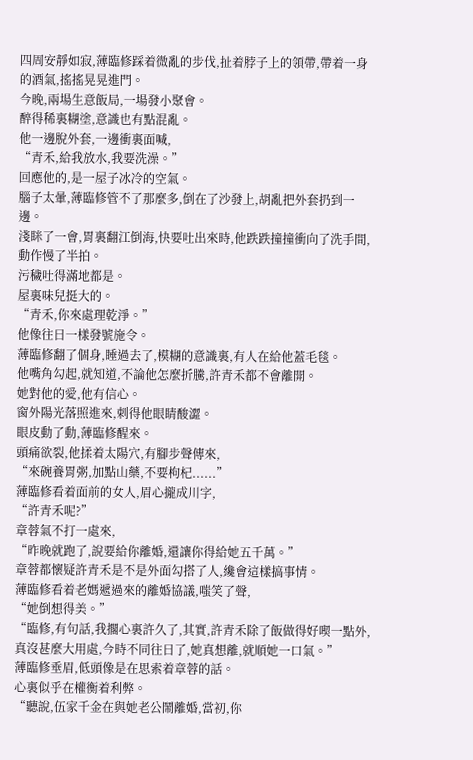四周安靜如寂,薄臨修踩着微亂的步伐,扯着脖子上的領帶,帶着一身的酒氣,搖搖晃晃進門。
今晚,兩場生意飯局,一場發小聚會。
醉得稀裏糊塗,意識也有點混亂。
他一邊脫外套,一邊衝裏面喊,
“青禾,給我放水,我要洗澡。”
回應他的,是一屋子冰冷的空氣。
腦子太暈,薄臨修管不了那麼多,倒在了沙發上,胡亂把外套扔到一邊。
淺眯了一會,胃裏翻江倒海,快要吐出來時,他跌跌撞撞衝向了洗手間,動作慢了半拍。
污穢吐得滿地都是。
屋裏味兒挺大的。
“青禾,你來處理乾淨。”
他像往日一樣發號施令。
薄臨修翻了個身,睡過去了,模糊的意識裏,有人在給他蓋毛毯。
他嘴角勾起,就知道,不論他怎麼折騰,許青禾都不會離開。
她對他的愛,他有信心。
窗外陽光落照進來,刺得他眼睛酸澀。
眼皮動了動,薄臨修醒來。
頭痛欲裂,他揉着太陽穴,有腳步聲傳來,
“來碗養胃粥,加點山藥,不要枸杞......”
薄臨修看着面前的女人,眉心攏成川字,
“許青禾呢?”
章蓉氣不打一處來,
“昨晚就跑了,說要給你離婚,還讓你得給她五千萬。”
章蓉都懷疑許青禾是不是外面勾搭了人,纔會這樣搞事情。
薄臨修看着老媽遞過來的離婚協議,嗤笑了聲,
“她倒想得美。”
“臨修,有句話,我擱心裏許久了,其實,許青禾除了飯做得好喫一點外,真沒甚麼大用處,今時不同往日了,她真想離,就順她一口氣。”
薄臨修垂眉,低頭像是在思索着章蓉的話。
心裏似乎在權衡着利弊。
“聽說,伍家千金在與她老公鬧離婚,當初,你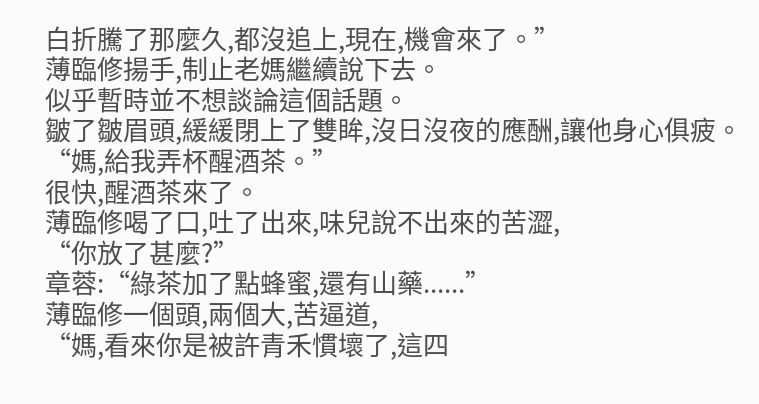白折騰了那麼久,都沒追上,現在,機會來了。”
薄臨修揚手,制止老媽繼續說下去。
似乎暫時並不想談論這個話題。
皺了皺眉頭,緩緩閉上了雙眸,沒日沒夜的應酬,讓他身心俱疲。
“媽,給我弄杯醒酒茶。”
很快,醒酒茶來了。
薄臨修喝了口,吐了出來,味兒說不出來的苦澀,
“你放了甚麼?”
章蓉:“綠茶加了點蜂蜜,還有山藥......”
薄臨修一個頭,兩個大,苦逼道,
“媽,看來你是被許青禾慣壞了,這四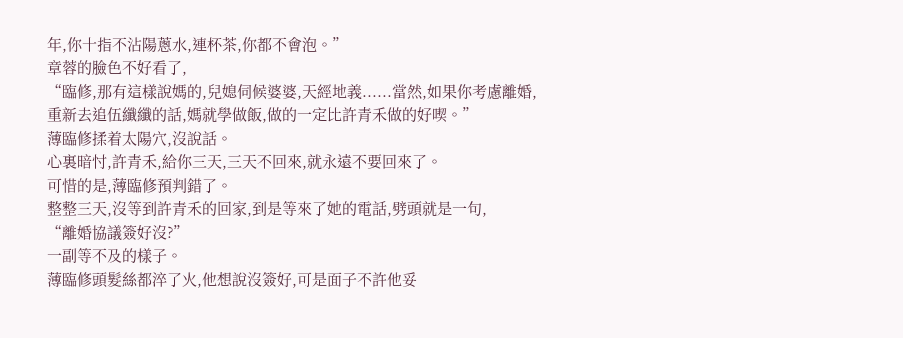年,你十指不沾陽蔥水,連杯茶,你都不會泡。”
章蓉的臉色不好看了,
“臨修,那有這樣說媽的,兒媳伺候婆婆,天經地義......當然,如果你考慮離婚,重新去追伍纖纖的話,媽就學做飯,做的一定比許青禾做的好喫。”
薄臨修揉着太陽穴,沒說話。
心裏暗忖,許青禾,給你三天,三天不回來,就永遠不要回來了。
可惜的是,薄臨修預判錯了。
整整三天,沒等到許青禾的回家,到是等來了她的電話,劈頭就是一句,
“離婚協議簽好沒?”
一副等不及的樣子。
薄臨修頭髮絲都淬了火,他想說沒簽好,可是面子不許他妥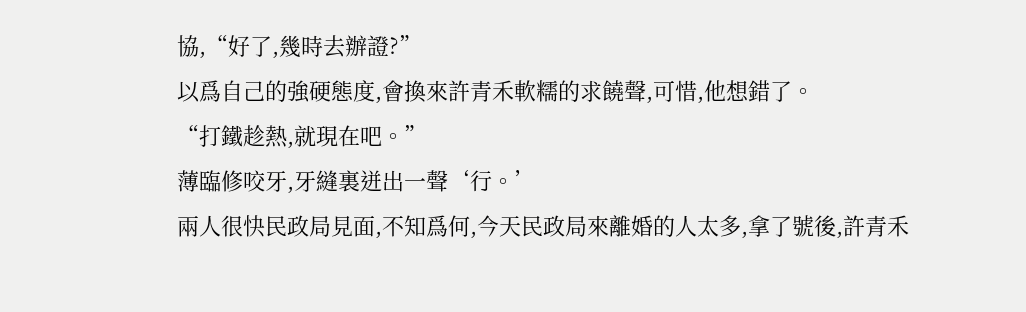協,“好了,幾時去辦證?”
以爲自己的強硬態度,會換來許青禾軟糯的求饒聲,可惜,他想錯了。
“打鐵趁熱,就現在吧。”
薄臨修咬牙,牙縫裏迸出一聲‘行。’
兩人很快民政局見面,不知爲何,今天民政局來離婚的人太多,拿了號後,許青禾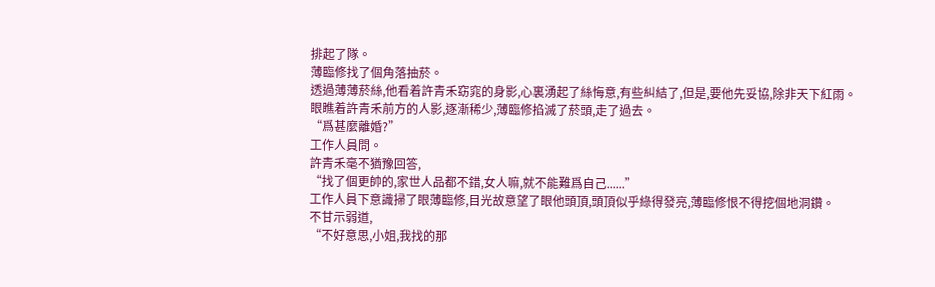排起了隊。
薄臨修找了個角落抽菸。
透過薄薄菸絲,他看着許青禾窈窕的身影,心裏湧起了絲悔意,有些糾結了,但是,要他先妥協,除非天下紅雨。
眼瞧着許青禾前方的人影,逐漸稀少,薄臨修掐滅了菸頭,走了過去。
“爲甚麼離婚?”
工作人員問。
許青禾毫不猶豫回答,
“找了個更帥的,家世人品都不錯,女人嘛,就不能難爲自己......”
工作人員下意識掃了眼薄臨修,目光故意望了眼他頭頂,頭頂似乎綠得發亮,薄臨修恨不得挖個地洞鑽。
不甘示弱道,
“不好意思,小姐,我找的那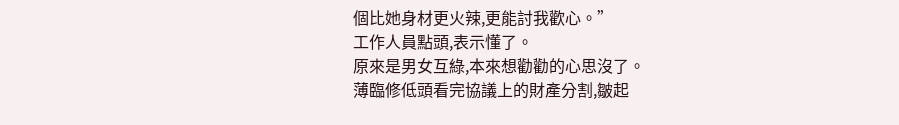個比她身材更火辣,更能討我歡心。”
工作人員點頭,表示懂了。
原來是男女互綠,本來想勸勸的心思沒了。
薄臨修低頭看完協議上的財產分割,皺起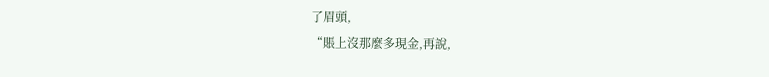了眉頭,
“賬上沒那麼多現金,再說,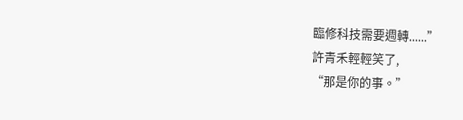臨修科技需要週轉......”
許青禾輕輕笑了,
“那是你的事。”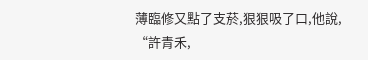薄臨修又點了支菸,狠狠吸了口,他說,
“許青禾,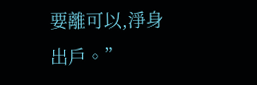要離可以,淨身出戶。”